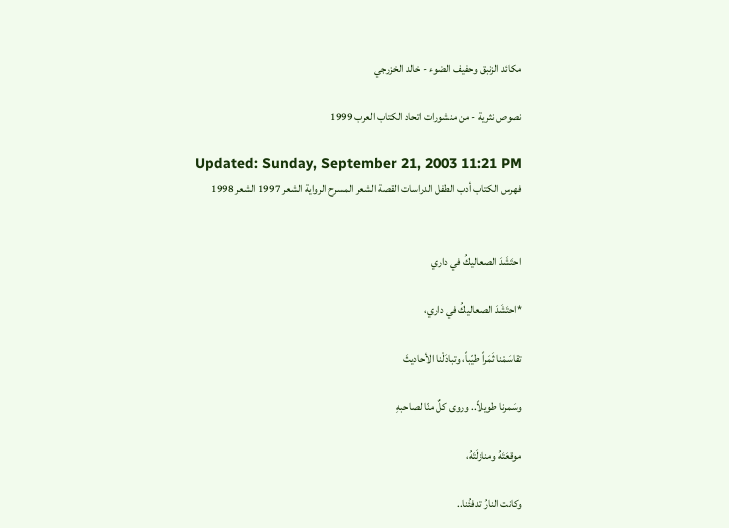مكائد الزنبق وحفيف الضوء - خالد الخزرجي

نصوص نثرية - من منشورات اتحاد الكتاب العرب 1999

Updated: Sunday, September 21, 2003 11:21 PM
فهرس الكتاب أدب الطفل الدراسات القصة الشعر المسرح الرواية الشعر 1997 الشعر 1998


احتَشَدَ الصعاليكُ في داري

*احتَشَدَ الصعاليكُ في داري،

تقاسَمْنا ثَمَراً طيّباً، وتبادَلْنا الأحاديثَ

وسَمرنا طويلاً.. وروى كلٌ منّا لصاحبهِ

موقعَتَهُ ومنازلَتَهُ،

وكانت النارُ تدفئُنا..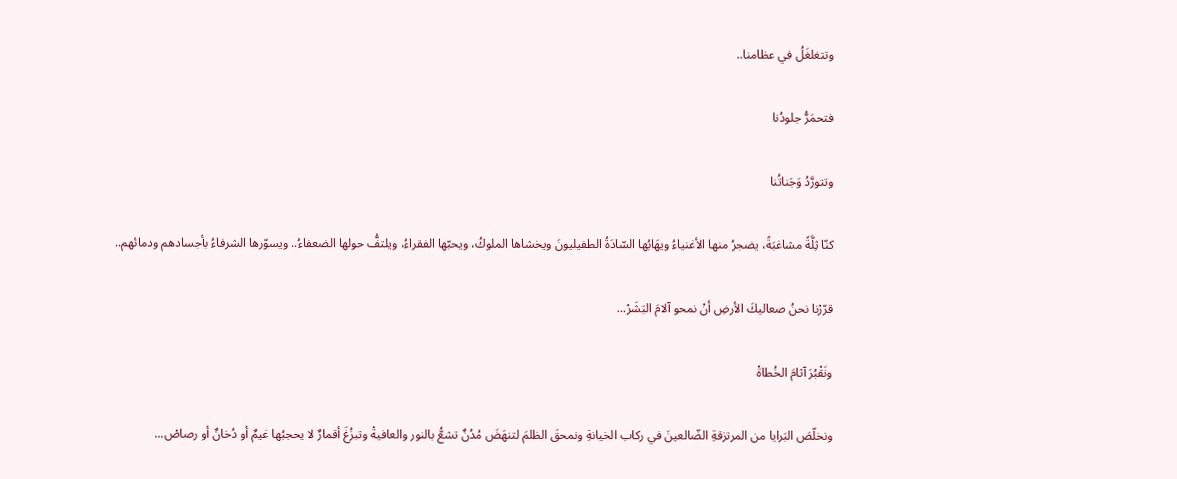وتتغلغَلُ في عظامنا..

فتحمَرُّ جلودُنا

وتتورَّدُ وَجَناتُنا

كنّا ثِلَّةً مشاغبَةً، يضجرُ منها الأغنياءُ ويهَابُها السّادَةُ الطفيليونَ ويخشاها الملوكُ، ويحبّها الفقراءُ، ويلتفُّ حولها الضعفاءُ.. ويسوّرها الشرفاءُ بأجسادهم ودمائهم..

قرّرْنا نحنُ صعاليكَ الأرضِ أنْ نمحو آلامَ البَشَرْ...

ونَقْبُرَ آثامَ الخُطاةْ

ونخلّصَ البَرايا من المرتزقةِ الضّالعينَ في ركاب الخيانةِ ونمحقَ الظلمَ لتنهَضَ مُدُنٌ تشعُّ بالنور والعافيةْ وتبزُغَ أقمارٌ لا يحجبُها غيمٌ أو دُخانٌ أو رصاصْ...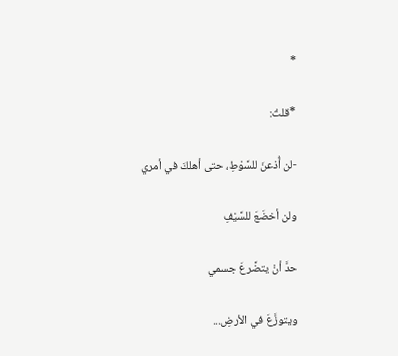*

*قلتُ:

-لن أُذعنَ للسَّوْطِ، حتى أهلكَ في أمري

ولن أخضَعَ للسَّيْفِ

حدَّ أنْ يتضَّرعَ جسمي

ويتوزَّعَ في الأرضِ...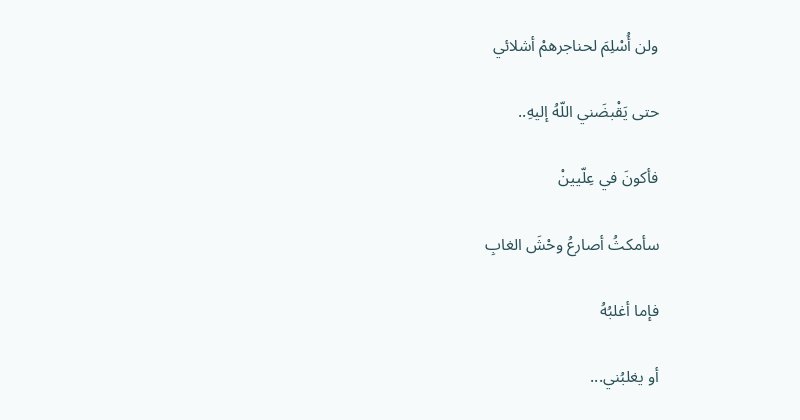ولن أُسْلِمَ لحناجرهمْ أشلائي

حتى يَقْبضَني اللّهُ إليهِ..

فأكونَ في عِلّيينْ

سأمكثُ أصارعُ وحْشَ الغابِ

فإما أغلبُهُ

أو يغلبُني...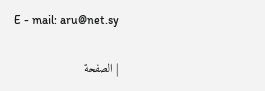E - mail: aru@net.sy

| الصفحة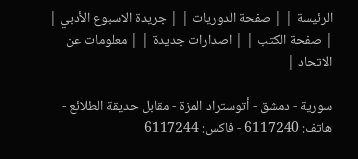الرئيسة | | صفحة الدوريات | | جريدة الاسبوع الأدبي | | صفحة الكتب | | اصدارات جديدة | | معلومات عن الاتحاد |

سورية - دمشق - أتوستراد المزة - مقابل حديقة الطلائع - هاتف: 6117240 - فاكس: 6117244